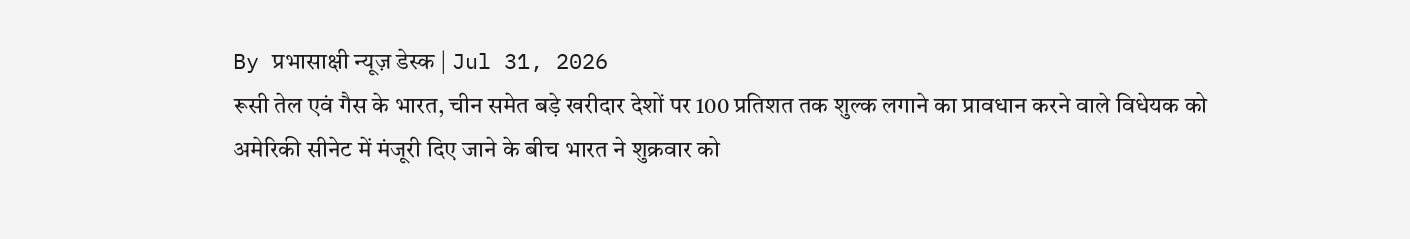By प्रभासाक्षी न्यूज़ डेस्क | Jul 31, 2026
रूसी तेल एवं गैस के भारत, चीन समेत बड़े खरीदार देशों पर 100 प्रतिशत तक शुल्क लगाने का प्रावधान करने वाले विधेयक को अमेरिकी सीनेट में मंजूरी दिए जाने के बीच भारत ने शुक्रवार को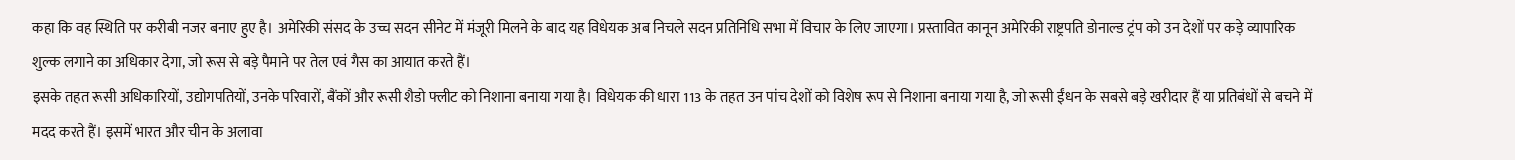कहा कि वह स्थिति पर करीबी नजर बनाए हुए है। अमेरिकी संसद के उच्च सदन सीनेट में मंजूरी मिलने के बाद यह विधेयक अब निचले सदन प्रतिनिधि सभा में विचार के लिए जाएगा। प्रस्तावित कानून अमेरिकी राष्ट्रपति डोनाल्ड ट्रंप को उन देशों पर कड़े व्यापारिक शुल्क लगाने का अधिकार देगा, जो रूस से बड़े पैमाने पर तेल एवं गैस का आयात करते हैं।
इसके तहत रूसी अधिकारियों, उद्योगपतियों, उनके परिवारों, बैंकों और रूसी शैडो फ्लीट को निशाना बनाया गया है। विधेयक की धारा 113 के तहत उन पांच देशों को विशेष रूप से निशाना बनाया गया है, जो रूसी ईंधन के सबसे बड़े खरीदार हैं या प्रतिबंधों से बचने में मदद करते हैं। इसमें भारत और चीन के अलावा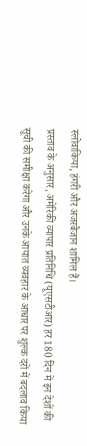स्लोवाकिया, हंगरी और अजरबैजान शामिल हैं।
प्रस्ताव के अनुसार, अमेरिकी व्यापार प्रतिनिधि (यूएसटीआर) हर 180 दिन में इन देशों की सूची की समीक्षा करेगा और उनके आयात व्यवहार के आधार पर शुल्क दरों में बदलाव किया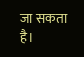जा सकता है।